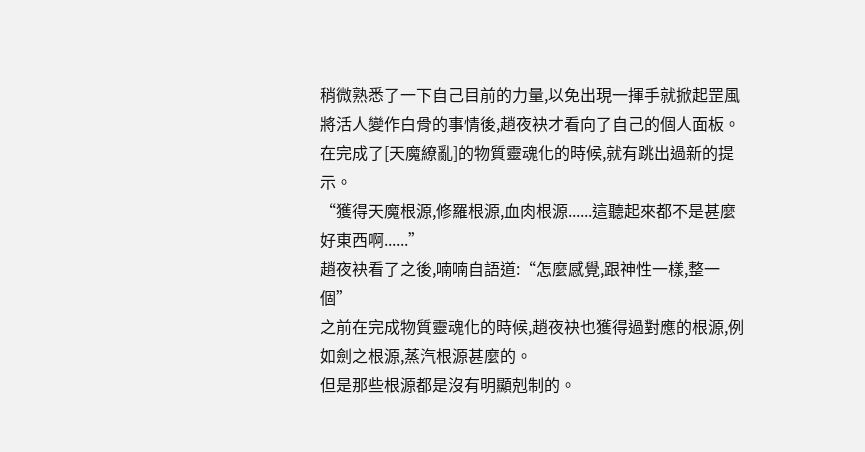稍微熟悉了一下自己目前的力量,以免出現一揮手就掀起罡風將活人變作白骨的事情後,趙夜袂才看向了自己的個人面板。
在完成了[天魔繚亂]的物質靈魂化的時候,就有跳出過新的提示。
“獲得天魔根源,修羅根源,血肉根源......這聽起來都不是甚麼好東西啊......”
趙夜袂看了之後,喃喃自語道:“怎麼感覺,跟神性一樣,整一個”
之前在完成物質靈魂化的時候,趙夜袂也獲得過對應的根源,例如劍之根源,蒸汽根源甚麼的。
但是那些根源都是沒有明顯剋制的。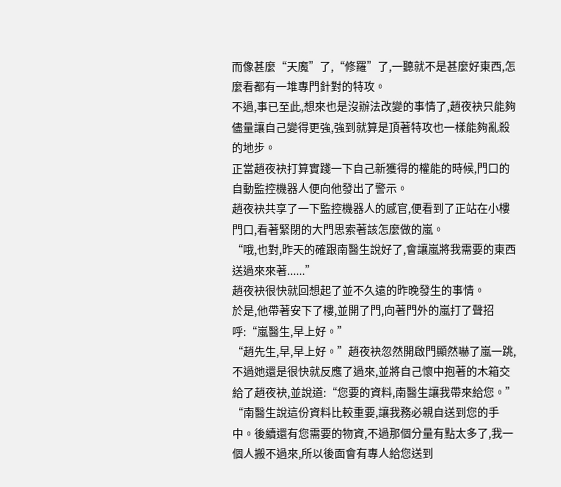而像甚麼“天魔”了,“修羅”了,一聽就不是甚麼好東西,怎麼看都有一堆專門針對的特攻。
不過,事已至此,想來也是沒辦法改變的事情了,趙夜袂只能夠儘量讓自己變得更強,強到就算是頂著特攻也一樣能夠亂殺的地步。
正當趙夜袂打算實踐一下自己新獲得的權能的時候,門口的自動監控機器人便向他發出了警示。
趙夜袂共享了一下監控機器人的感官,便看到了正站在小樓門口,看著緊閉的大門思索著該怎麼做的嵐。
“哦,也對,昨天的確跟南醫生說好了,會讓嵐將我需要的東西送過來來著......”
趙夜袂很快就回想起了並不久遠的昨晚發生的事情。
於是,他帶著安下了樓,並開了門,向著門外的嵐打了聲招呼:“嵐醫生,早上好。”
“趙先生,早,早上好。”趙夜袂忽然開啟門顯然嚇了嵐一跳,不過她還是很快就反應了過來,並將自己懷中抱著的木箱交給了趙夜袂,並說道:“您要的資料,南醫生讓我帶來給您。”
“南醫生說這份資料比較重要,讓我務必親自送到您的手中。後續還有您需要的物資,不過那個分量有點太多了,我一個人搬不過來,所以後面會有專人給您送到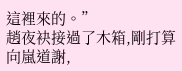這裡來的。”
趙夜袂接過了木箱,剛打算向嵐道謝,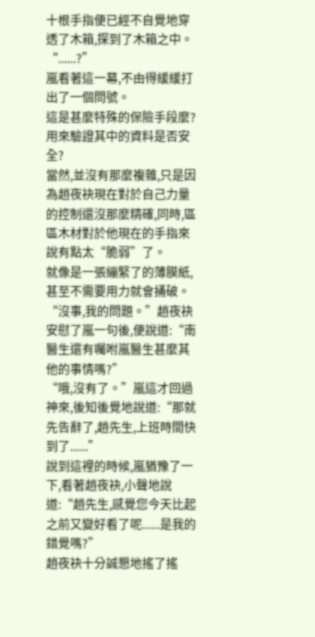十根手指便已經不自覺地穿透了木箱,探到了木箱之中。
“......?”
嵐看著這一幕,不由得緩緩打出了一個問號。
這是甚麼特殊的保險手段麼?用來驗證其中的資料是否安全?
當然,並沒有那麼複雜,只是因為趙夜袂現在對於自己力量的控制還沒那麼精確,同時,區區木材對於他現在的手指來說有點太“脆弱”了。
就像是一張繃緊了的薄膜紙,甚至不需要用力就會捅破。
“沒事,我的問題。”趙夜袂安慰了嵐一句後,便說道:“南醫生還有囑咐嵐醫生甚麼其他的事情嗎?”
“哦,沒有了。”嵐這才回過神來,後知後覺地說道:“那就先告辭了,趙先生,上班時間快到了......”
說到這裡的時候,嵐猶豫了一下,看著趙夜袂,小聲地說道:“趙先生,感覺您今天比起之前又變好看了呢......是我的錯覺嗎?”
趙夜袂十分誠懇地搖了搖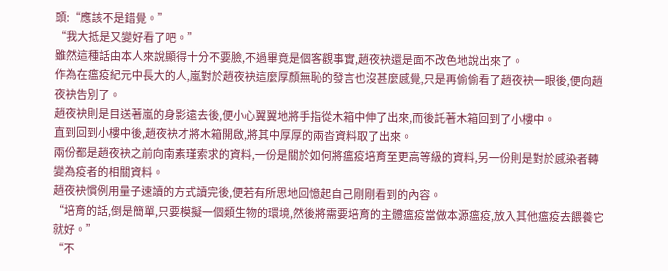頭:“應該不是錯覺。”
“我大抵是又變好看了吧。”
雖然這種話由本人來說顯得十分不要臉,不過畢竟是個客觀事實,趙夜袂還是面不改色地說出來了。
作為在瘟疫紀元中長大的人,嵐對於趙夜袂這麼厚顏無恥的發言也沒甚麼感覺,只是再偷偷看了趙夜袂一眼後,便向趙夜袂告別了。
趙夜袂則是目送著嵐的身影遠去後,便小心翼翼地將手指從木箱中伸了出來,而後託著木箱回到了小樓中。
直到回到小樓中後,趙夜袂才將木箱開啟,將其中厚厚的兩沓資料取了出來。
兩份都是趙夜袂之前向南素瑾索求的資料,一份是關於如何將瘟疫培育至更高等級的資料,另一份則是對於感染者轉變為疫者的相關資料。
趙夜袂慣例用量子速讀的方式讀完後,便若有所思地回憶起自己剛剛看到的內容。
“培育的話,倒是簡單,只要模擬一個類生物的環境,然後將需要培育的主體瘟疫當做本源瘟疫,放入其他瘟疫去餵養它就好。”
“不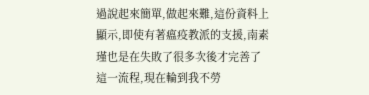過說起來簡單,做起來難,這份資料上顯示,即使有著瘟疫教派的支援,南素瑾也是在失敗了很多次後才完善了這一流程,現在輪到我不勞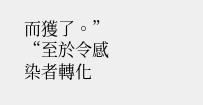而獲了。”
“至於令感染者轉化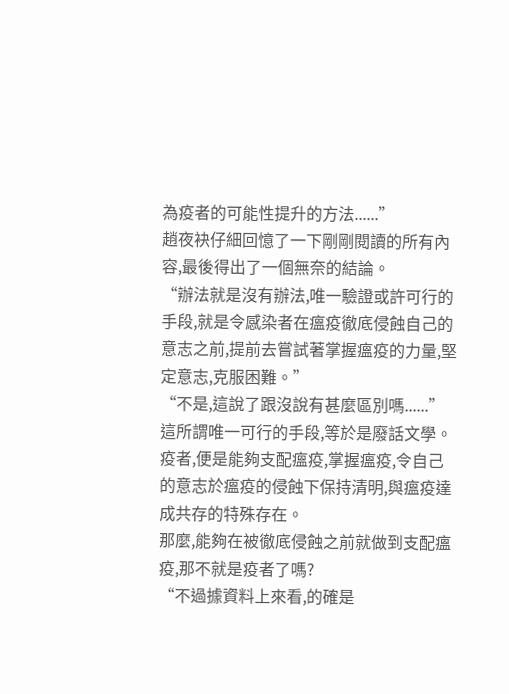為疫者的可能性提升的方法......”
趙夜袂仔細回憶了一下剛剛閱讀的所有內容,最後得出了一個無奈的結論。
“辦法就是沒有辦法,唯一驗證或許可行的手段,就是令感染者在瘟疫徹底侵蝕自己的意志之前,提前去嘗試著掌握瘟疫的力量,堅定意志,克服困難。”
“不是,這說了跟沒說有甚麼區別嗎......”
這所謂唯一可行的手段,等於是廢話文學。
疫者,便是能夠支配瘟疫,掌握瘟疫,令自己的意志於瘟疫的侵蝕下保持清明,與瘟疫達成共存的特殊存在。
那麼,能夠在被徹底侵蝕之前就做到支配瘟疫,那不就是疫者了嗎?
“不過據資料上來看,的確是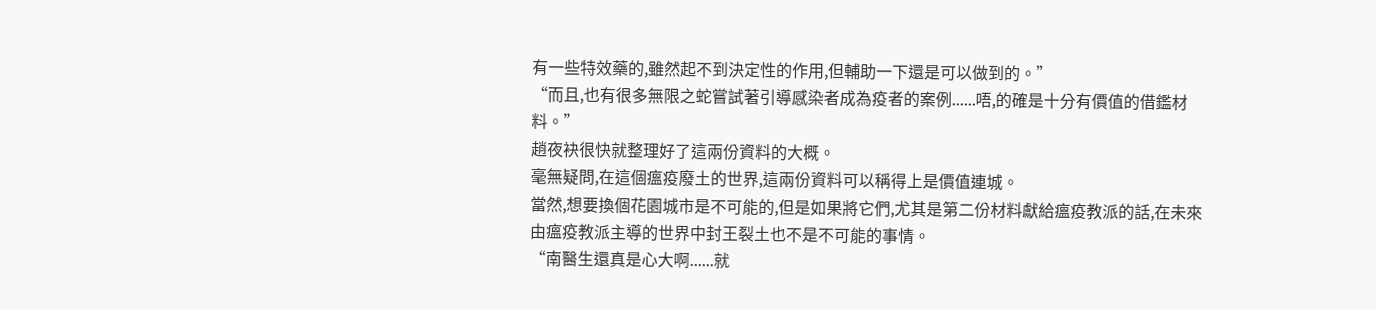有一些特效藥的,雖然起不到決定性的作用,但輔助一下還是可以做到的。”
“而且,也有很多無限之蛇嘗試著引導感染者成為疫者的案例......唔,的確是十分有價值的借鑑材料。”
趙夜袂很快就整理好了這兩份資料的大概。
毫無疑問,在這個瘟疫廢土的世界,這兩份資料可以稱得上是價值連城。
當然,想要換個花園城市是不可能的,但是如果將它們,尤其是第二份材料獻給瘟疫教派的話,在未來由瘟疫教派主導的世界中封王裂土也不是不可能的事情。
“南醫生還真是心大啊......就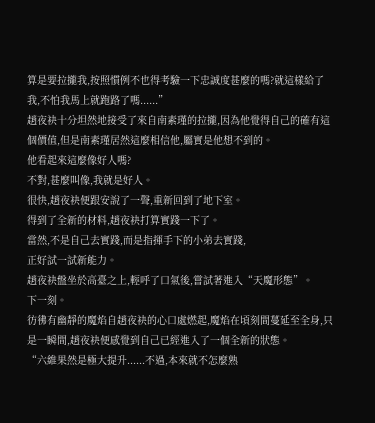算是要拉攏我,按照慣例不也得考驗一下忠誠度甚麼的嗎?就這樣給了我,不怕我馬上就跑路了嗎......”
趙夜袂十分坦然地接受了來自南素瑾的拉攏,因為他覺得自己的確有這個價值,但是南素瑾居然這麼相信他,屬實是他想不到的。
他看起來這麼像好人嗎?
不對,甚麼叫像,我就是好人。
很快,趙夜袂便跟安說了一聲,重新回到了地下室。
得到了全新的材料,趙夜袂打算實踐一下了。
當然,不是自己去實踐,而是指揮手下的小弟去實踐,
正好試一試新能力。
趙夜袂盤坐於高臺之上,輕呼了口氣後,嘗試著進入“天魔形態”。
下一刻。
彷彿有幽靜的魔焰自趙夜袂的心口處燃起,魔焰在頃刻間蔓延至全身,只是一瞬間,趙夜袂便感覺到自己已經進入了一個全新的狀態。
“六維果然是極大提升......不過,本來就不怎麼熟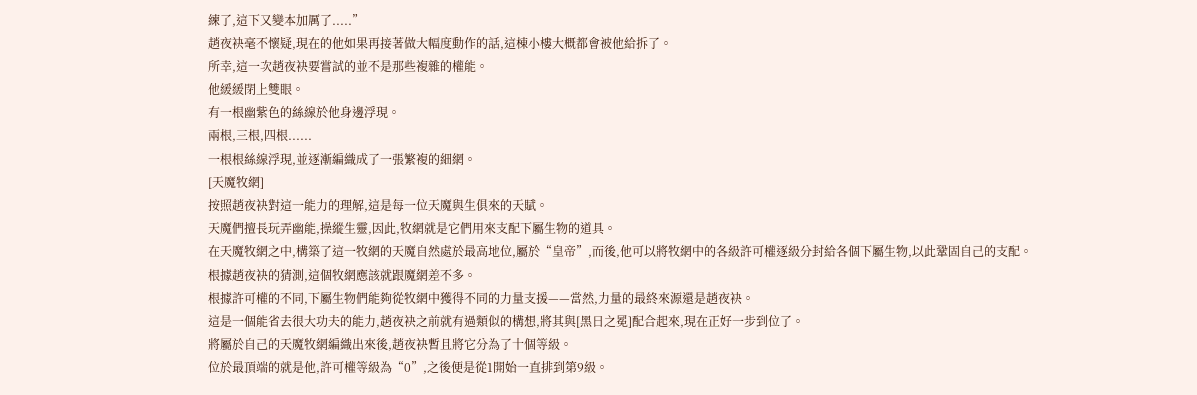練了,這下又變本加厲了.....”
趙夜袂毫不懷疑,現在的他如果再接著做大幅度動作的話,這棟小樓大概都會被他給拆了。
所幸,這一次趙夜袂要嘗試的並不是那些複雜的權能。
他緩緩閉上雙眼。
有一根幽紫色的絲線於他身邊浮現。
兩根,三根,四根......
一根根絲線浮現,並逐漸編織成了一張繁複的細網。
[天魔牧網]
按照趙夜袂對這一能力的理解,這是每一位天魔與生俱來的天賦。
天魔們擅長玩弄幽能,操縱生靈,因此,牧網就是它們用來支配下屬生物的道具。
在天魔牧網之中,構築了這一牧網的天魔自然處於最高地位,屬於“皇帝”,而後,他可以將牧網中的各級許可權逐級分封給各個下屬生物,以此鞏固自己的支配。
根據趙夜袂的猜測,這個牧網應該就跟魔網差不多。
根據許可權的不同,下屬生物們能夠從牧網中獲得不同的力量支援——當然,力量的最終來源還是趙夜袂。
這是一個能省去很大功夫的能力,趙夜袂之前就有過類似的構想,將其與[黑日之冕]配合起來,現在正好一步到位了。
將屬於自己的天魔牧網編織出來後,趙夜袂暫且將它分為了十個等級。
位於最頂端的就是他,許可權等級為“0”,之後便是從1開始一直排到第9級。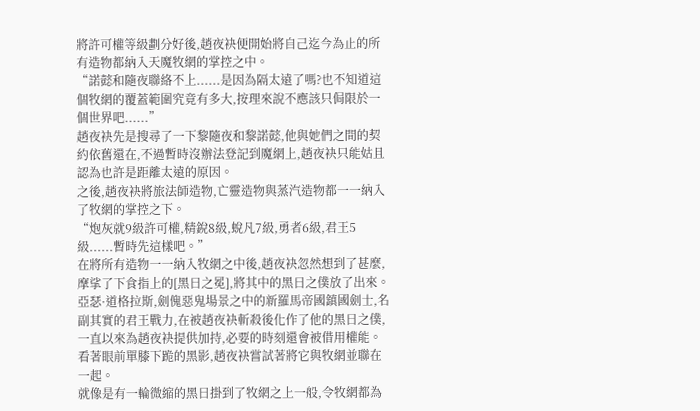將許可權等級劃分好後,趙夜袂便開始將自己迄今為止的所有造物都納入天魔牧網的掌控之中。
“諾懿和隨夜聯絡不上......是因為隔太遠了嗎?也不知道這個牧網的覆蓋範圍究竟有多大,按理來說不應該只侷限於一個世界吧......”
趙夜袂先是搜尋了一下黎隨夜和黎諾懿,他與她們之間的契約依舊還在,不過暫時沒辦法登記到魔網上,趙夜袂只能姑且認為也許是距離太遠的原因。
之後,趙夜袂將旅法師造物,亡靈造物與蒸汽造物都一一納入了牧網的掌控之下。
“炮灰就9級許可權,精銳8級,蛻凡7級,勇者6級,君王5級......暫時先這樣吧。”
在將所有造物一一納入牧網之中後,趙夜袂忽然想到了甚麼,摩挲了下食指上的[黑日之冕],將其中的黑日之僕放了出來。
亞瑟·道格拉斯,劍傀惡鬼場景之中的新羅馬帝國鎮國劍士,名副其實的君王戰力,在被趙夜袂斬殺後化作了他的黑日之僕,一直以來為趙夜袂提供加持,必要的時刻還會被借用權能。
看著眼前單膝下跪的黑影,趙夜袂嘗試著將它與牧網並聯在一起。
就像是有一輪微縮的黑日掛到了牧網之上一般,令牧網都為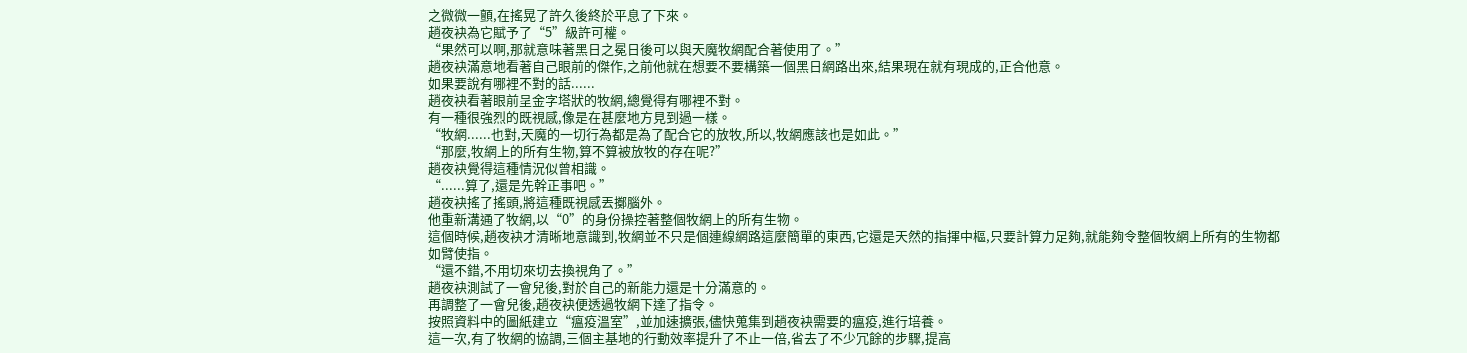之微微一顫,在搖晃了許久後終於平息了下來。
趙夜袂為它賦予了“5”級許可權。
“果然可以啊,那就意味著黑日之冕日後可以與天魔牧網配合著使用了。”
趙夜袂滿意地看著自己眼前的傑作,之前他就在想要不要構築一個黑日網路出來,結果現在就有現成的,正合他意。
如果要說有哪裡不對的話......
趙夜袂看著眼前呈金字塔狀的牧網,總覺得有哪裡不對。
有一種很強烈的既視感,像是在甚麼地方見到過一樣。
“牧網......也對,天魔的一切行為都是為了配合它的放牧,所以,牧網應該也是如此。”
“那麼,牧網上的所有生物,算不算被放牧的存在呢?”
趙夜袂覺得這種情況似曾相識。
“......算了,還是先幹正事吧。”
趙夜袂搖了搖頭,將這種既視感丟擲腦外。
他重新溝通了牧網,以“0”的身份操控著整個牧網上的所有生物。
這個時候,趙夜袂才清晰地意識到,牧網並不只是個連線網路這麼簡單的東西,它還是天然的指揮中樞,只要計算力足夠,就能夠令整個牧網上所有的生物都如臂使指。
“還不錯,不用切來切去換視角了。”
趙夜袂測試了一會兒後,對於自己的新能力還是十分滿意的。
再調整了一會兒後,趙夜袂便透過牧網下達了指令。
按照資料中的圖紙建立“瘟疫溫室”,並加速擴張,儘快蒐集到趙夜袂需要的瘟疫,進行培養。
這一次,有了牧網的協調,三個主基地的行動效率提升了不止一倍,省去了不少冗餘的步驟,提高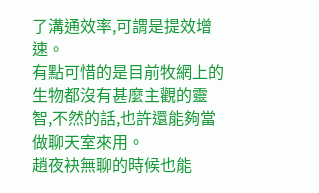了溝通效率,可謂是提效增速。
有點可惜的是目前牧網上的生物都沒有甚麼主觀的靈智,不然的話,也許還能夠當做聊天室來用。
趙夜袂無聊的時候也能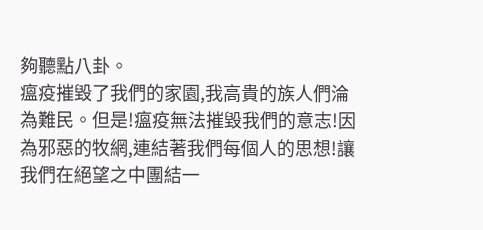夠聽點八卦。
瘟疫摧毀了我們的家園,我高貴的族人們淪為難民。但是!瘟疫無法摧毀我們的意志!因為邪惡的牧網,連結著我們每個人的思想!讓我們在絕望之中團結一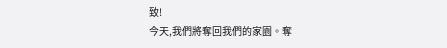致!
今天,我們將奪回我們的家園。奪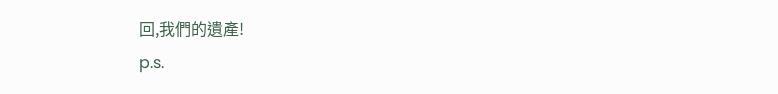回,我們的遺產!
p.s.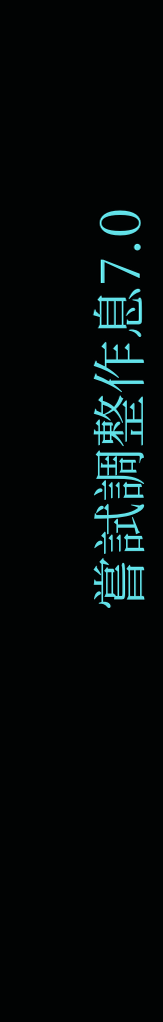嘗試調整作息7.0